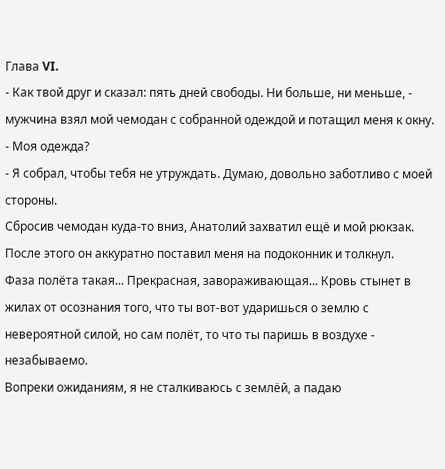Глава VI.
- Как твой друг и сказал: пять дней свободы. Ни больше, ни меньше, - мужчина взял мой чемодан с собранной одеждой и потащил меня к окну.
- Моя одежда?
- Я собрал, чтобы тебя не утруждать. Думаю, довольно заботливо с моей стороны.
Сбросив чемодан куда-то вниз, Анатолий захватил ещё и мой рюкзак. После этого он аккуратно поставил меня на подоконник и толкнул.
Фаза полёта такая... Прекрасная, завораживающая... Кровь стынет в жилах от осознания того, что ты вот-вот ударишься о землю с невероятной силой, но сам полёт, то что ты паришь в воздухе - незабываемо.
Вопреки ожиданиям, я не сталкиваюсь с землёй, а падаю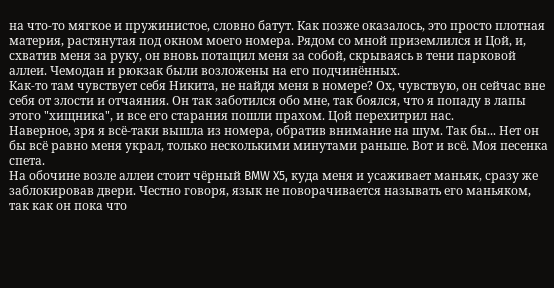на что-то мягкое и пружинистое, словно батут. Как позже оказалось, это просто плотная материя, растянутая под окном моего номера. Рядом со мной приземлился и Цой, и, схватив меня за руку, он вновь потащил меня за собой, скрываясь в тени парковой аллеи. Чемодан и рюкзак были возложены на его подчинённых.
Как-то там чувствует себя Никита, не найдя меня в номере? Ох, чувствую, он сейчас вне себя от злости и отчаяния. Он так заботился обо мне, так боялся, что я попаду в лапы этого "хищника", и все его старания пошли прахом. Цой перехитрил нас.
Наверное, зря я всё-таки вышла из номера, обратив внимание на шум. Так бы... Нет он бы всё равно меня украл, только несколькими минутами раньше. Вот и всё. Моя песенка спета.
На обочине возле аллеи стоит чёрный BMW X5, куда меня и усаживает маньяк, сразу же заблокировав двери. Честно говоря, язык не поворачивается называть его маньяком, так как он пока что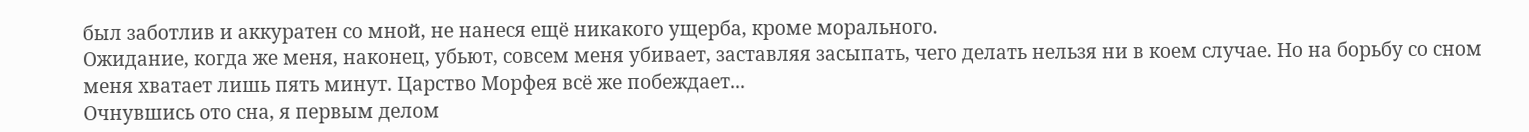был заботлив и аккуратен со мной, не нанеся ещё никакого ущерба, кроме морального.
Ожидание, когда же меня, наконец, убьют, совсем меня убивает, заставляя засыпать, чего делать нельзя ни в коем случае. Но на борьбу со сном меня хватает лишь пять минут. Царство Морфея всё же побеждает...
Очнувшись ото сна, я первым делом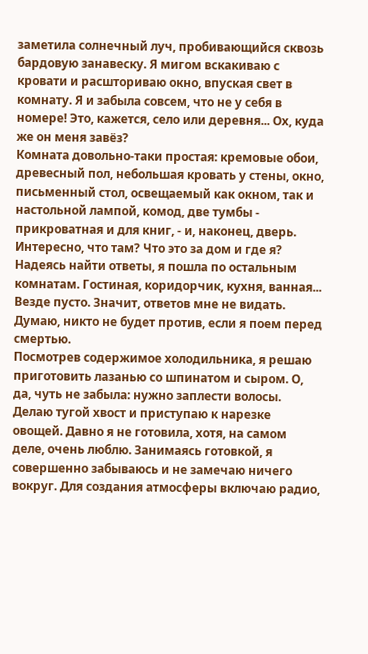заметила солнечный луч, пробивающийся сквозь бардовую занавеску. Я мигом вскакиваю с кровати и расшториваю окно, впуская свет в комнату. Я и забыла совсем, что не у себя в номере! Это, кажется, село или деревня... Ох, куда же он меня завёз?
Комната довольно-таки простая: кремовые обои, древесный пол, небольшая кровать у стены, окно, письменный стол, освещаемый как окном, так и настольной лампой, комод, две тумбы - прикроватная и для книг, - и, наконец, дверь.
Интересно, что там? Что это за дом и где я? Надеясь найти ответы, я пошла по остальным комнатам. Гостиная, коридорчик, кухня, ванная... Везде пусто. Значит, ответов мне не видать. Думаю, никто не будет против, если я поем перед смертью.
Посмотрев содержимое холодильника, я решаю приготовить лазанью со шпинатом и сыром. О, да, чуть не забыла: нужно заплести волосы. Делаю тугой хвост и приступаю к нарезке овощей. Давно я не готовила, хотя, на самом деле, очень люблю. Занимаясь готовкой, я совершенно забываюсь и не замечаю ничего вокруг. Для создания атмосферы включаю радио,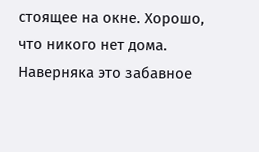стоящее на окне. Хорошо, что никого нет дома. Наверняка это забавное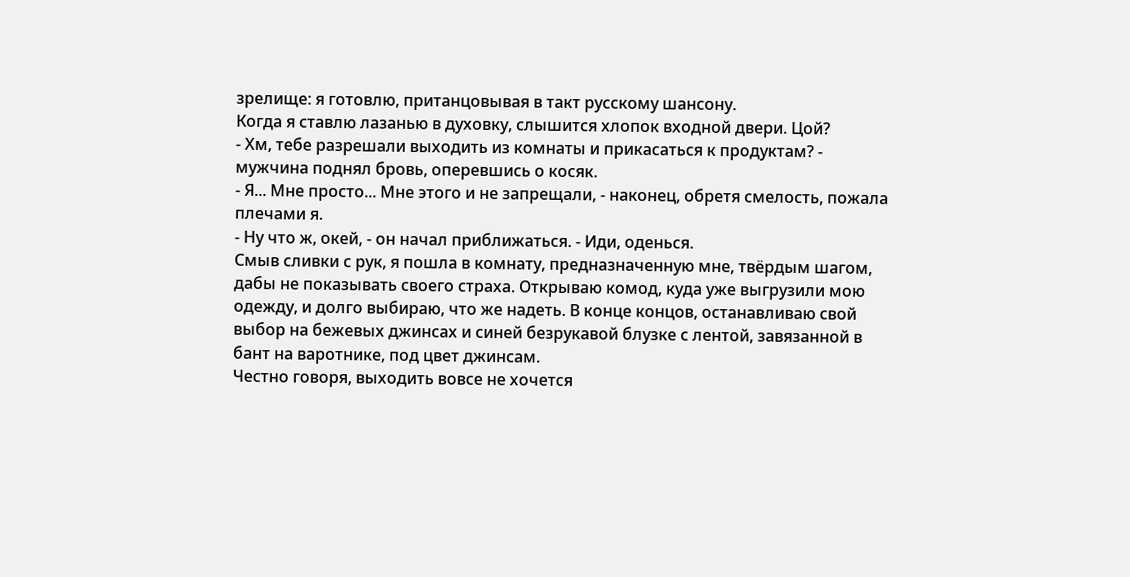зрелище: я готовлю, пританцовывая в такт русскому шансону.
Когда я ставлю лазанью в духовку, слышится хлопок входной двери. Цой?
- Хм, тебе разрешали выходить из комнаты и прикасаться к продуктам? - мужчина поднял бровь, оперевшись о косяк.
- Я... Мне просто... Мне этого и не запрещали, - наконец, обретя смелость, пожала плечами я.
- Ну что ж, окей, - он начал приближаться. - Иди, оденься.
Смыв сливки с рук, я пошла в комнату, предназначенную мне, твёрдым шагом, дабы не показывать своего страха. Открываю комод, куда уже выгрузили мою одежду, и долго выбираю, что же надеть. В конце концов, останавливаю свой выбор на бежевых джинсах и синей безрукавой блузке с лентой, завязанной в бант на варотнике, под цвет джинсам.
Честно говоря, выходить вовсе не хочется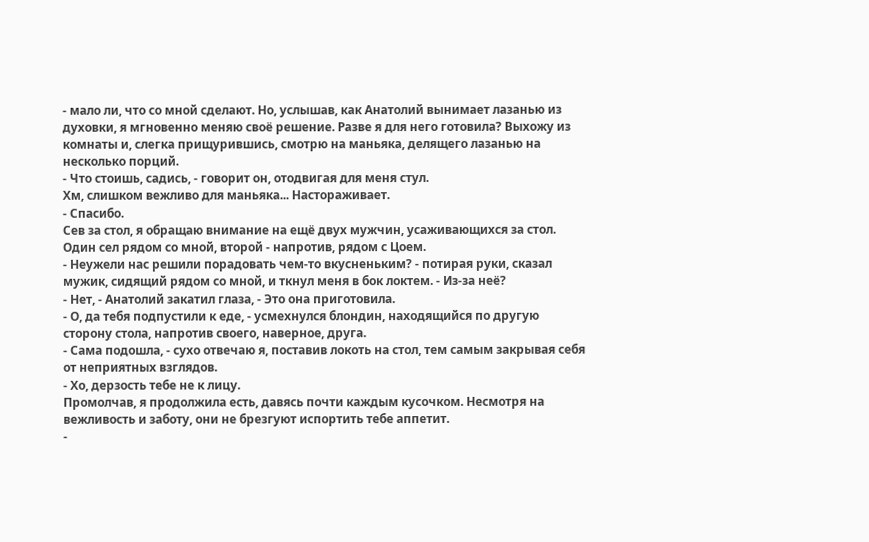- мало ли, что со мной сделают. Но, услышав, как Анатолий вынимает лазанью из духовки, я мгновенно меняю своё решение. Разве я для него готовила? Выхожу из комнаты и, слегка прищурившись, смотрю на маньяка, делящего лазанью на несколько порций.
- Что стоишь, садись, - говорит он, отодвигая для меня стул.
Хм, слишком вежливо для маньяка... Настораживает.
- Спасибо.
Сев за стол, я обращаю внимание на ещё двух мужчин, усаживающихся за стол. Один сел рядом со мной, второй - напротив, рядом с Цоем.
- Неужели нас решили порадовать чем-то вкусненьким? - потирая руки, сказал мужик, сидящий рядом со мной, и ткнул меня в бок локтем. - Из-за неё?
- Нет, - Анатолий закатил глаза, - Это она приготовила.
- О, да тебя подпустили к еде, - усмехнулся блондин, находящийся по другую сторону стола, напротив своего, наверное, друга.
- Сама подошла, - сухо отвечаю я, поставив локоть на стол, тем самым закрывая себя от неприятных взглядов.
- Хо, дерзость тебе не к лицу.
Промолчав, я продолжила есть, давясь почти каждым кусочком. Несмотря на вежливость и заботу, они не брезгуют испортить тебе аппетит.
-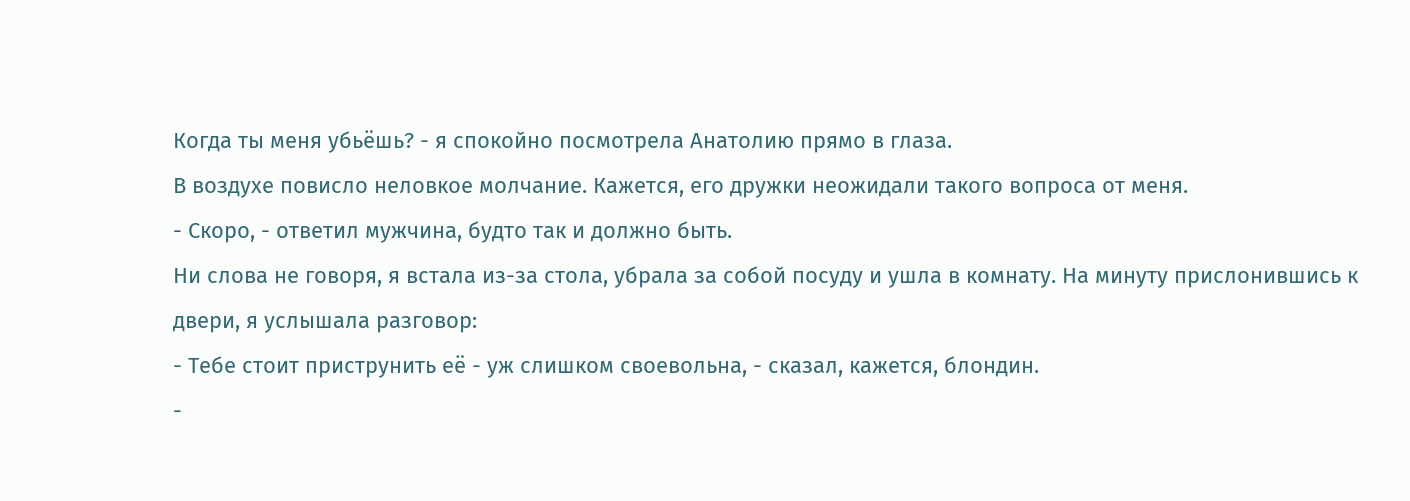Когда ты меня убьёшь? - я спокойно посмотрела Анатолию прямо в глаза.
В воздухе повисло неловкое молчание. Кажется, его дружки неожидали такого вопроса от меня.
- Скоро, - ответил мужчина, будто так и должно быть.
Ни слова не говоря, я встала из-за стола, убрала за собой посуду и ушла в комнату. На минуту прислонившись к двери, я услышала разговор:
- Тебе стоит приструнить её - уж слишком своевольна, - сказал, кажется, блондин.
-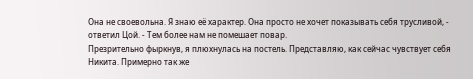Она не своевольна. Я знаю её характер. Она просто не хочет показывать себя трусливой, - ответил Цой. - Тем более нам не помешает повар.
Презрительно фыркнув, я плюхнулась на постель. Представляю, как сейчас чувствует себя Никита. Примерно так же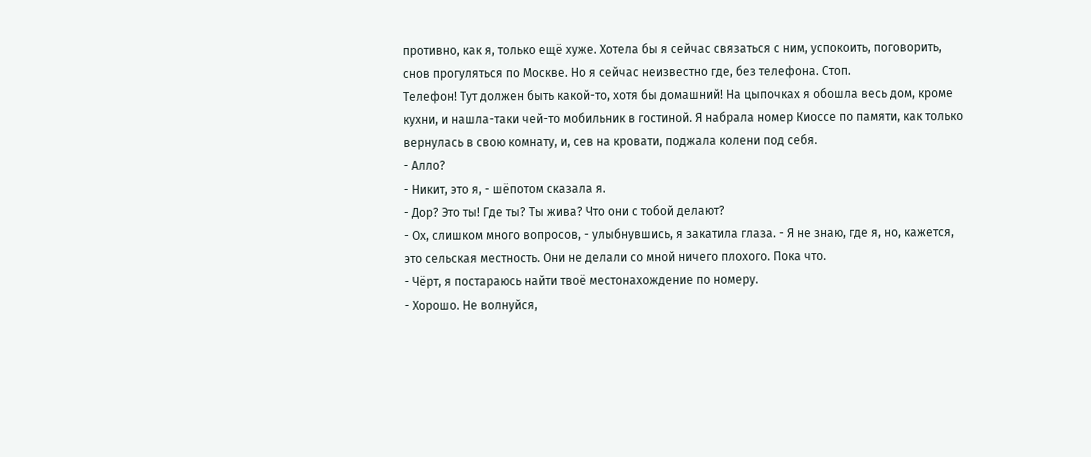противно, как я, только ещё хуже. Хотела бы я сейчас связаться с ним, успокоить, поговорить, снов прогуляться по Москве. Но я сейчас неизвестно где, без телефона. Стоп.
Телефон! Тут должен быть какой-то, хотя бы домашний! На цыпочках я обошла весь дом, кроме кухни, и нашла-таки чей-то мобильник в гостиной. Я набрала номер Киоссе по памяти, как только вернулась в свою комнату, и, сев на кровати, поджала колени под себя.
- Алло?
- Никит, это я, - шёпотом сказала я.
- Дор? Это ты! Где ты? Ты жива? Что они с тобой делают?
- Ох, слишком много вопросов, - улыбнувшись, я закатила глаза. - Я не знаю, где я, но, кажется, это сельская местность. Они не делали со мной ничего плохого. Пока что.
- Чёрт, я постараюсь найти твоё местонахождение по номеру.
- Хорошо. Не волнуйся,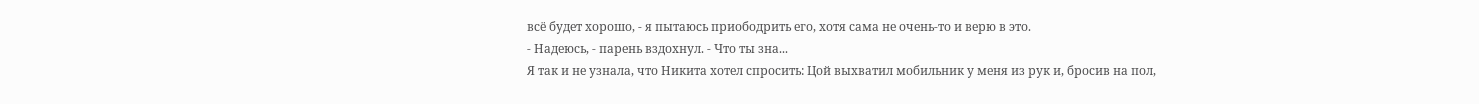всё будет хорошо, - я пытаюсь приободрить его, хотя сама не очень-то и верю в это.
- Надеюсь, - парень вздохнул. - Что ты зна...
Я так и не узнала, что Никита хотел спросить: Цой выхватил мобильник у меня из рук и, бросив на пол,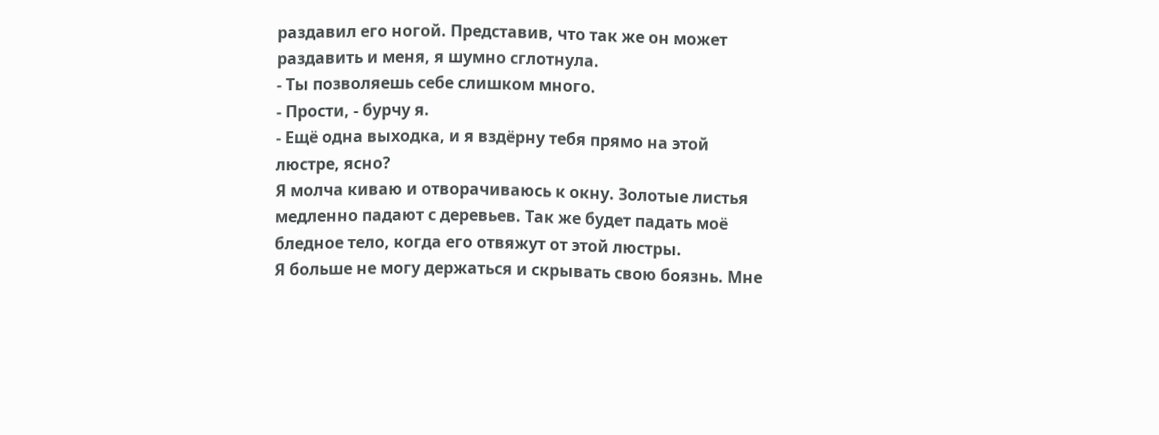раздавил его ногой. Представив, что так же он может раздавить и меня, я шумно сглотнула.
- Ты позволяешь себе слишком много.
- Прости, - бурчу я.
- Ещё одна выходка, и я вздёрну тебя прямо на этой люстре, ясно?
Я молча киваю и отворачиваюсь к окну. Золотые листья медленно падают с деревьев. Так же будет падать моё бледное тело, когда его отвяжут от этой люстры.
Я больше не могу держаться и скрывать свою боязнь. Мне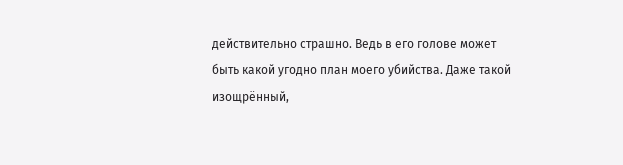действительно страшно. Ведь в его голове может быть какой угодно план моего убийства. Даже такой изощрённый,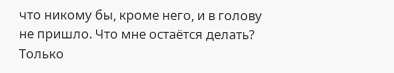что никому бы, кроме него, и в голову не пришло. Что мне остаётся делать?
Только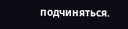подчиняться.